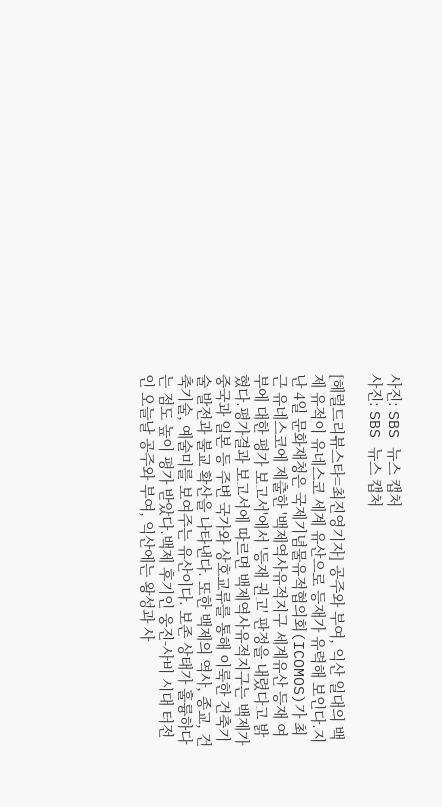사진: SBS 뉴스 캡처
사진: SBS 뉴스 캡처

[헤럴드리뷰스타=최진영기자] 공주와 부여, 익산 일대의 백제 유적이 유네스코 세계 유산으로 등재가 유력해 보인다.지난 4일 문화재청은 국제기념물유적협의회(ICOMOS)가 최근 유네스코에 제출한 '백제역사유적지구 세계유산 등재 여부에 대한 평가 보고서'에서 '등재 권고' 판정을 내렸다고 밝혔다.평가결과 보고서에 따르면 백제역사유적지구는 백제가 중국과 일본 등 주변 국가와 상호교류를 통해 이룩한 건축기술 발전과 불교 확산을 나타낸다. 또한 백제의 역사, 종교, 건축기술, 예술미를 보여주는 유산이다. 보존 상태가 훌륭하다는 점도 높이 평가 받았다.백제 후기인 웅진-사비 시대 터전인 오늘날 공주와 부여, 익산에는 왕성과 사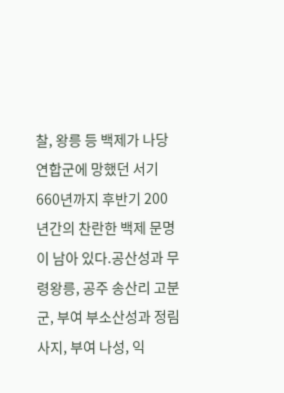찰, 왕릉 등 백제가 나당연합군에 망했던 서기 660년까지 후반기 200년간의 찬란한 백제 문명이 남아 있다.공산성과 무령왕릉, 공주 송산리 고분군, 부여 부소산성과 정림사지, 부여 나성, 익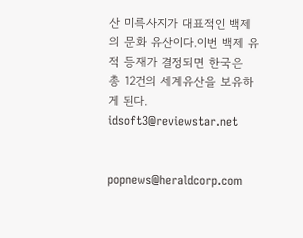산 미륵사지가 대표적인 백제의 문화 유산이다.이번 백제 유적 등재가 결정되면 한국은 총 12건의 세계유산을 보유하게 된다. idsoft3@reviewstar.net


popnews@heraldcorp.com